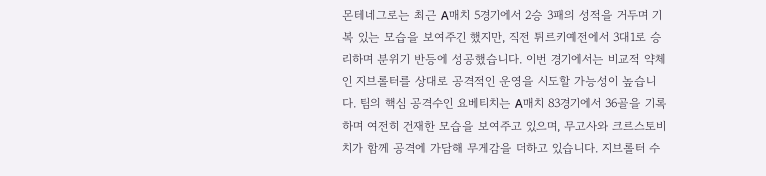몬테네그로는 최근 A매치 5경기에서 2승 3패의 성적을 거두며 기복 있는 모습을 보여주긴 했지만, 직전 튀르키예전에서 3대1로 승리하며 분위기 반등에 성공했습니다. 이번 경기에서는 비교적 약체인 지브롤터를 상대로 공격적인 운영을 시도할 가능성이 높습니다. 팀의 핵심 공격수인 요베티치는 A매치 83경기에서 36골을 기록하며 여전히 건재한 모습을 보여주고 있으며, 무고사와 크르스토비치가 함께 공격에 가담해 무게감을 더하고 있습니다. 지브롤터 수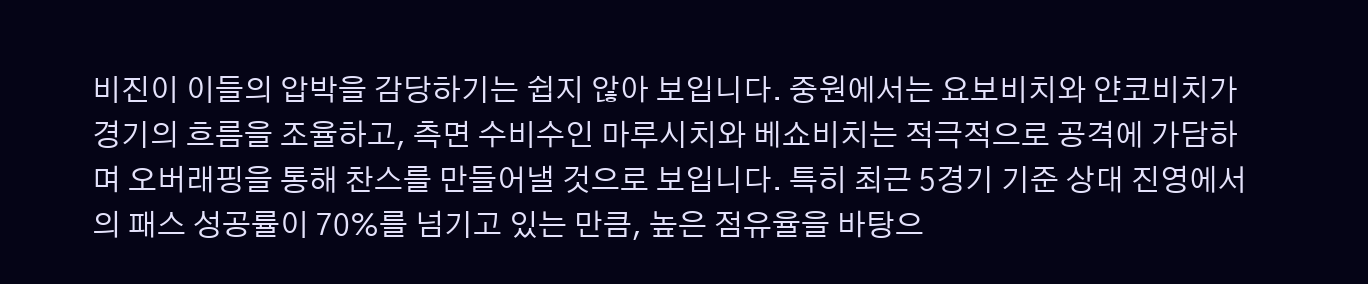비진이 이들의 압박을 감당하기는 쉽지 않아 보입니다. 중원에서는 요보비치와 얀코비치가 경기의 흐름을 조율하고, 측면 수비수인 마루시치와 베쇼비치는 적극적으로 공격에 가담하며 오버래핑을 통해 찬스를 만들어낼 것으로 보입니다. 특히 최근 5경기 기준 상대 진영에서의 패스 성공률이 70%를 넘기고 있는 만큼, 높은 점유율을 바탕으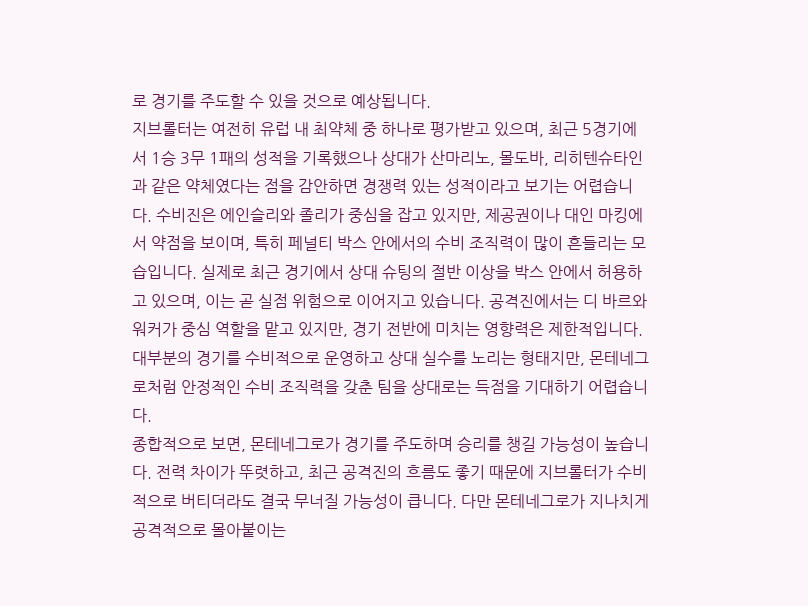로 경기를 주도할 수 있을 것으로 예상됩니다.
지브롤터는 여전히 유럽 내 최약체 중 하나로 평가받고 있으며, 최근 5경기에서 1승 3무 1패의 성적을 기록했으나 상대가 산마리노, 몰도바, 리히텐슈타인과 같은 약체였다는 점을 감안하면 경쟁력 있는 성적이라고 보기는 어렵습니다. 수비진은 에인슬리와 졸리가 중심을 잡고 있지만, 제공권이나 대인 마킹에서 약점을 보이며, 특히 페널티 박스 안에서의 수비 조직력이 많이 흔들리는 모습입니다. 실제로 최근 경기에서 상대 슈팅의 절반 이상을 박스 안에서 허용하고 있으며, 이는 곧 실점 위험으로 이어지고 있습니다. 공격진에서는 디 바르와 워커가 중심 역할을 맡고 있지만, 경기 전반에 미치는 영향력은 제한적입니다. 대부분의 경기를 수비적으로 운영하고 상대 실수를 노리는 형태지만, 몬테네그로처럼 안정적인 수비 조직력을 갖춘 팀을 상대로는 득점을 기대하기 어렵습니다.
종합적으로 보면, 몬테네그로가 경기를 주도하며 승리를 챙길 가능성이 높습니다. 전력 차이가 뚜렷하고, 최근 공격진의 흐름도 좋기 때문에 지브롤터가 수비적으로 버티더라도 결국 무너질 가능성이 큽니다. 다만 몬테네그로가 지나치게 공격적으로 몰아붙이는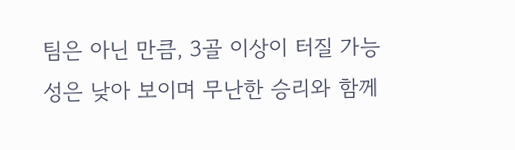팀은 아닌 만큼, 3골 이상이 터질 가능성은 낮아 보이며 무난한 승리와 함께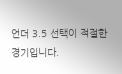언더 3.5 선택이 적절한 경기입니다.